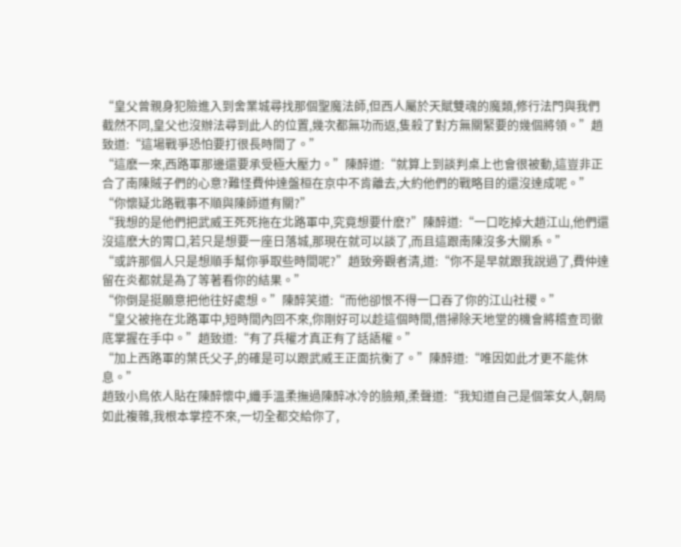“皇父曾親身犯險進入到舍業城尋找那個聖魔法師,但西人屬於天賦雙魂的魔類,修行法門與我們截然不同,皇父也沒辦法尋到此人的位置,幾次都無功而返,隻殺了對方無關緊要的幾個將領。”趙致道:“這場戰爭恐怕要打很長時間了。”
“這麽一來,西路軍那邊還要承受極大壓力。”陳醉道:“就算上到談判桌上也會很被動,這豈非正合了南陳賊子們的心意?難怪費仲達盤桓在京中不肯離去,大約他們的戰略目的還沒達成呢。”
“你懷疑北路戰事不順與陳師道有關?”
“我想的是他們把武威王死死拖在北路軍中,究竟想要什麽?”陳醉道:“一口吃掉大趙江山,他們還沒這麽大的胃口,若只是想要一座日落城,那現在就可以談了,而且這跟南陳沒多大關系。”
“或許那個人只是想順手幫你爭取些時間呢?”趙致旁觀者清,道:“你不是早就跟我說過了,費仲達留在炎都就是為了等著看你的結果。”
“你倒是挺願意把他往好處想。”陳醉笑道:“而他卻恨不得一口吞了你的江山社稷。”
“皇父被拖在北路軍中,短時間內回不來,你剛好可以趁這個時間,借掃除天地堂的機會將稽查司徹底掌握在手中。”趙致道:“有了兵權才真正有了話語權。”
“加上西路軍的葉氏父子,的確是可以跟武威王正面抗衡了。”陳醉道:“唯因如此才更不能休息。”
趙致小鳥依人貼在陳醉懷中,纖手溫柔撫過陳醉冰冷的臉頰,柔聲道:“我知道自己是個笨女人,朝局如此複雜,我根本掌控不來,一切全都交給你了,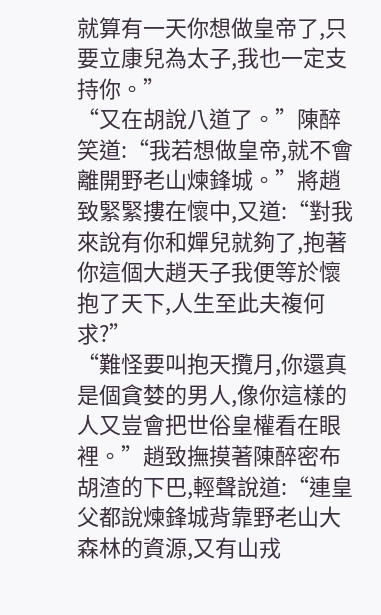就算有一天你想做皇帝了,只要立康兒為太子,我也一定支持你。”
“又在胡說八道了。”陳醉笑道:“我若想做皇帝,就不會離開野老山煉鋒城。”將趙致緊緊摟在懷中,又道:“對我來說有你和嬋兒就夠了,抱著你這個大趙天子我便等於懷抱了天下,人生至此夫複何求?”
“難怪要叫抱天攬月,你還真是個貪婪的男人,像你這樣的人又豈會把世俗皇權看在眼裡。”趙致撫摸著陳醉密布胡渣的下巴,輕聲說道:“連皇父都說煉鋒城背靠野老山大森林的資源,又有山戎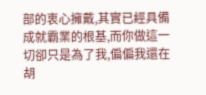部的衷心擁戴,其實已經具備成就霸業的根基,而你做這一切卻只是為了我,偏偏我還在胡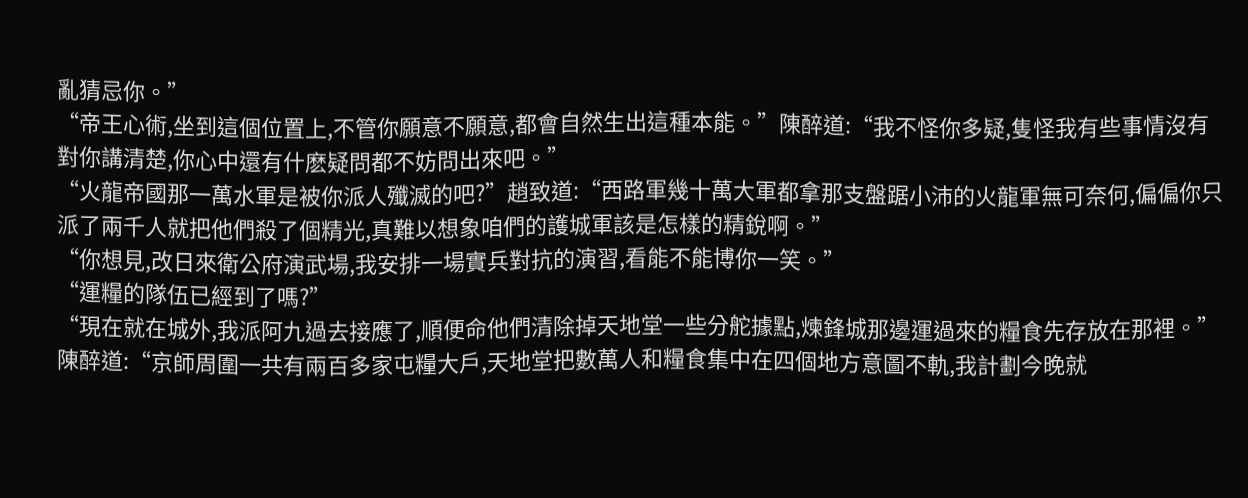亂猜忌你。”
“帝王心術,坐到這個位置上,不管你願意不願意,都會自然生出這種本能。”陳醉道:“我不怪你多疑,隻怪我有些事情沒有對你講清楚,你心中還有什麽疑問都不妨問出來吧。”
“火龍帝國那一萬水軍是被你派人殲滅的吧?”趙致道:“西路軍幾十萬大軍都拿那支盤踞小沛的火龍軍無可奈何,偏偏你只派了兩千人就把他們殺了個精光,真難以想象咱們的護城軍該是怎樣的精銳啊。”
“你想見,改日來衛公府演武場,我安排一場實兵對抗的演習,看能不能博你一笑。”
“運糧的隊伍已經到了嗎?”
“現在就在城外,我派阿九過去接應了,順便命他們清除掉天地堂一些分舵據點,煉鋒城那邊運過來的糧食先存放在那裡。”陳醉道:“京師周圍一共有兩百多家屯糧大戶,天地堂把數萬人和糧食集中在四個地方意圖不軌,我計劃今晚就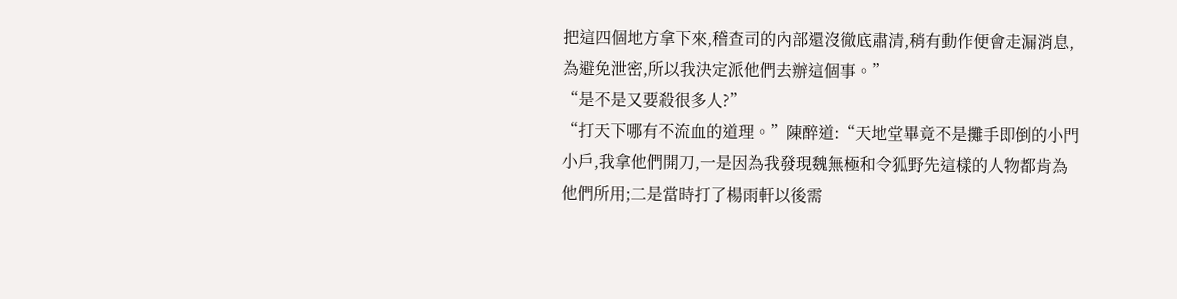把這四個地方拿下來,稽查司的內部還沒徹底肅清,稍有動作便會走漏消息,為避免泄密,所以我決定派他們去辦這個事。”
“是不是又要殺很多人?”
“打天下哪有不流血的道理。”陳醉道:“天地堂畢竟不是攤手即倒的小門小戶,我拿他們開刀,一是因為我發現魏無極和令狐野先這樣的人物都肯為他們所用;二是當時打了楊雨軒以後需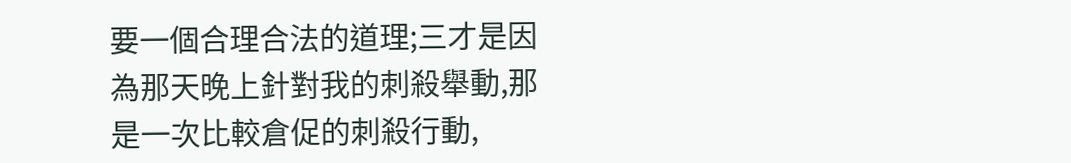要一個合理合法的道理;三才是因為那天晚上針對我的刺殺舉動,那是一次比較倉促的刺殺行動,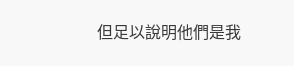但足以說明他們是我